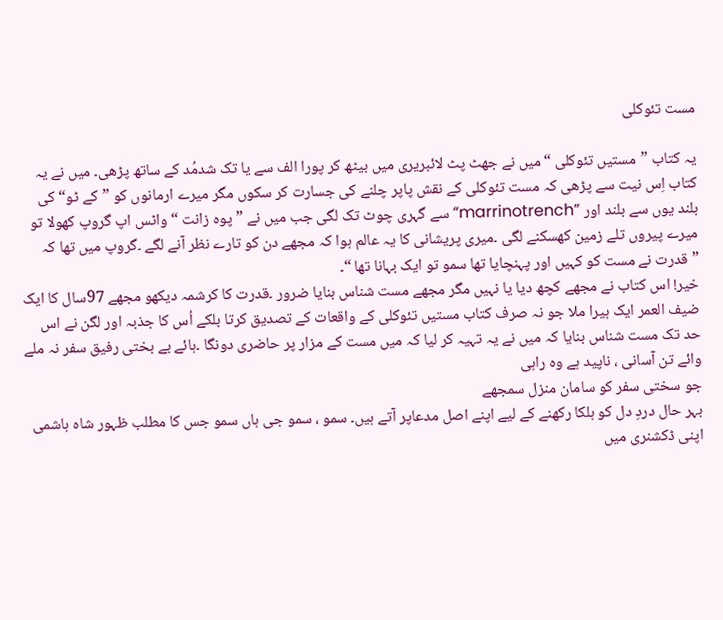مست تئوکلی

یہ کتاب ”مستیں تئوکلی “میں نے جھٹ پٹ لائبریری میں بیٹھ کر پورا الف سے یا تک شدمُد کے ساتھ پڑھی۔ میں نے یہ کتاب اِس نیت سے پڑھی کہ مست تئوکلی کے نقش پاپر چلنے کی جسارت کر سکوں مگر میرے ارمانوں کو ”کے ٹو“ کی بلند یوں سے بلند اور ”marrinotrench“ سے گہری چوٹ تک لگی جب میں نے ”پوہ زانت “ واٹس اپ گروپ کھولا تو میرے پیروں تلے زمین کھسکنے لگی ۔میری پریشانی کا یہ عالم ہوا کہ مجھے دن کو تارے نظر آنے لگے ۔گروپ میں تھا کہ ”قدرت نے مست کو کہیں اور پہنچایا تھا سمو تو ایک بہانا تھا “۔
خیر! اس کتاب نے مجھے کچھ دیا یا نہیں مگر مجھے مست شناس بنایا ضرور ۔قدرت کا کرشمہ دیکھو مجھے 97سال کا ایک ضیف العمر ایک ہیرا ملا جو نہ صرف کتاب مستیں تئوکلی کے واقعات کے تصدیق کرتا بلکے اُس کا جذبہ اور لگن نے اس حد تک مست شناس بنایا کہ میں نے یہ تہیہ کر لیا کہ میں مست کے مزار پر حاضری دونگا ۔ہائے بے بختی رفیق سفر نہ ملے
وائے تن آسانی ، ناپید ہے وہ راہی
جو سختی سفر کو سامان منزل سمجھے
بہر حال دردِ دل کو ہلکا رکھنے کے لیے اپنے اصل مدعاپر آتے ہیں۔ سمو ، سمو جی ہاں سمو جس کا مطلب ظہور شاہ ہاشمی اپنی ڈکشنری میں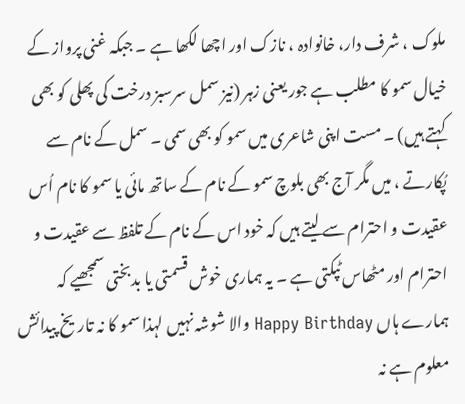ملوک ، شرف دار، خانوادہ ، نازک اور اچھا لکھا ہے ۔ جبکہ غنی پرواز کے خیال سمو کا مطلب ہے جور یعنی زہر (نیز سمل سرسبز درخت کی پھلی کو بھی کہتے ہیں) ۔ مست اپنی شاعری میں سمو کو بھی سمی ۔ سمل کے نام سے پُکارتے ، میں مگر آج بھی بلوچ سمو کے نام کے ساتھ مائی یا سمو کا نام اُس عقیدت و احترام سے لیتے ہیں کہ خود اس کے نام کے تلفظ سے عقیدت و احترام اور مٹھاس ٹپکتی ہے ۔ یہ ہماری خوش قسمتی یا بدبختی سمجھیے کہ ہمارے ہاں Happy Birthday والا شوشہ نہیں لہذا سمو کا نہ تاریخ پیدائش معلوم ہے نہ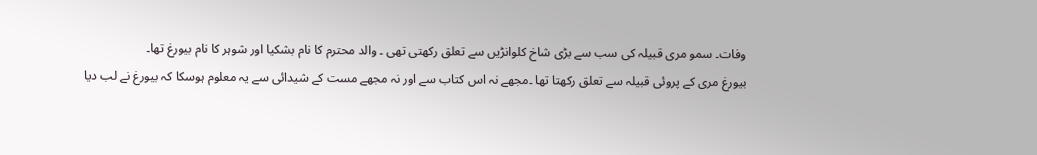وفات۔ سمو مری قبیلہ کی سب سے بڑی شاخ کلوانڑیں سے تعلق رکھتی تھی ۔ والد محترم کا نام بشکیا اور شوہر کا نام بیورغ تھا۔
بیورغ مری کے پروئی قبیلہ سے تعلق رکھتا تھا ۔مجھے نہ اس کتاب سے اور نہ مجھے مست کے شیدائی سے یہ معلوم ہوسکا کہ بیورغ نے لب دیا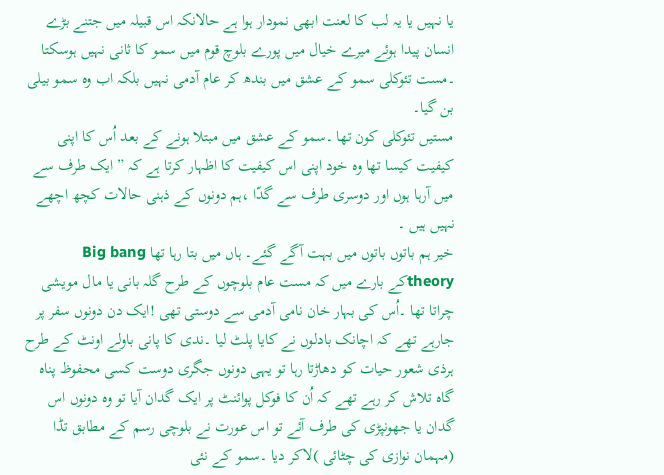یا نہیں یا یہ لب کا لعنت ابھی نمودار ہوا ہے حالانکہ اس قبیلہ میں جتنے بڑے انسان پیدا ہوئے میرے خیال میں پورے بلوچ قوم میں سمو کا ثانی نہیں ہوسکتا ۔مست تئوکلی سمو کے عشق میں بندھ کر عام آدمی نہیں بلکہ اب وہ سمو بیلی بن گیا۔
مستیں تئوکلی کون تھا ۔سمو کے عشق میں مبتلا ہونے کے بعد اُس کا اپنی کیفیت کیسا تھا وہ خود اپنی اس کیفیت کا اظہار کرتا ہے کہ ” ایک طرف سے میں آرہا ہوں اور دوسری طرف سے گدّا ،ہم دونوں کے ذہنی حالات کچھ اچھے نہیں ہیں ۔
خیر ہم باتوں باتوں میں بہت آگے گئے۔ ہاں میں بتا رہا تھا Big bang theoryکے بارے میں کہ مست عام بلوچوں کے طرح گلہ بانی یا مال مویشی چراتا تھا ۔اُس کی بہار خان نامی آدمی سے دوستی تھی !ایک دن دونوں سفر پر جارہے تھے کہ اچانک بادلوں نے کایا پلٹ لیا ۔ندی کا پانی باولے اونٹ کے طرح ہرذی شعور حیات کو دھاڑتا رہا تو یہی دونوں جگری دوست کسی محفوظ پناہ گاہ تلاش کر رہے تھے کہ اُن کا فوکل پوائنٹ پر ایک گدان آیا تو وہ دونوں اس گدان یا جھونپڑی کی طرف آئے تو اس عورت نے بلوچی رسم کے مطابق تڈا (مہمان نوازی کی چٹائی )لاکر دیا ۔سمو کے نئی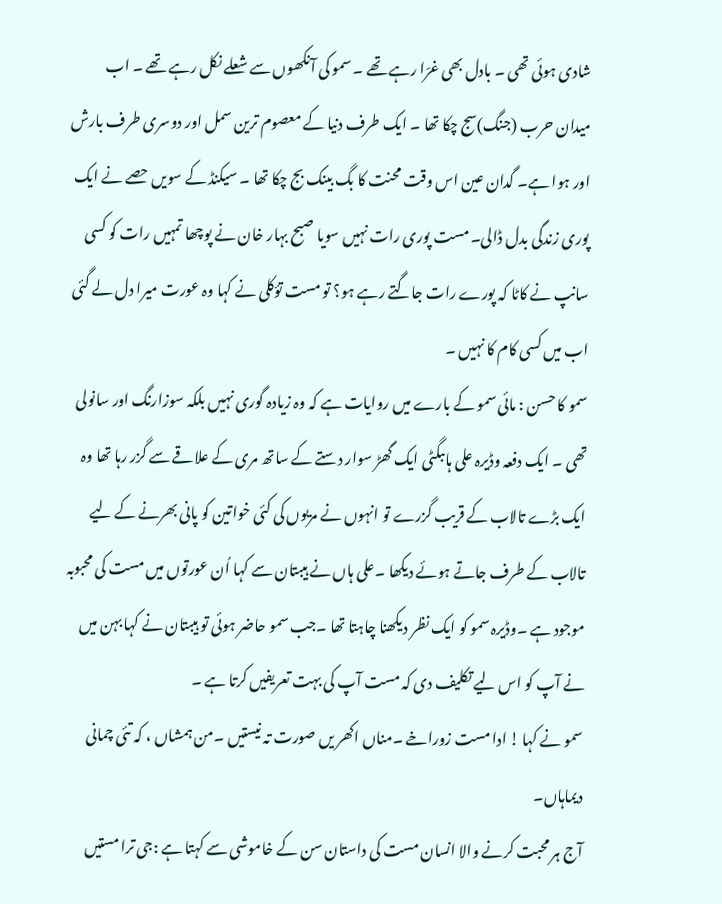شادی ہوئی تھی ۔ بادل بھی غرّا رہے تھے ۔ سمو کی آنکھوں سے شعلے نکل رہے تھے ۔ اب میدان حرب (جنگ)سج چکا تھا ۔ ایک طرف دنیا کے معصوم ترین سمل اور دوسری طرف بارش اور ہوا ہے۔ گدان عین اس وقت محنت کا بگ بینک بج چکا تھا ۔ سیکنڈ کے سویں حصے نے ایک پوری زندگی بدل ڈالی۔ مست پوری رات نہیں سویا صبح بہار خان نے پوچھا تمہیں رات کو کسی سانپ نے کاٹا کہ پورے رات جاگتے رہے ہو؟ تو مست تؤکلی نے کہا وہ عورت میرا دل لے گئی اب میں کسی کام کا نہیں ۔
سمو کا حسن : مائی سمو کے بارے میں روایات ہے کہ وہ زیادہ گوری نہیں بلکہ سوزارنگ اور سانولی تھی ۔ ایک دفعہ وڈیرہ علی ہاںبگٹی ایک گھڑ سوار دستے کے ساتھ مری کے علاقے سے گزر رہا تھا وہ ایک بڑے تالاب کے قریب گزرے تو انہوں نے مریوں کی کئی خواتین کو پانی بھرنے کے لیے تالاب کے طرف جاتے ہوئے دیکھا ۔علی ہاں نے ہیبتان سے کہا اُن عورتوں میں مست کی محبوبہ موجود ہے ۔وڈیرہ سمو کو ایک نظر دیکھنا چاہتا تھا ۔جب سمو حاضر ہوئی تو ہیبتان نے کہا بہن میں نے آپ کو اس لیے تکلیف دی کہ مست آپ کی بہت تعریفیں کرتا ہے ۔
سمو نے کہا ! ادا مست زوراخے ۔مناں اکھر یں صورت تہ نیستیں ۔من ہمشاں ، کہ تئی چمانی دیماہاں۔
آج ہر محبت کرنے والا انسان مست کی داستان سن کے خاموشی سے کہتا ہے :جی ترا مستیں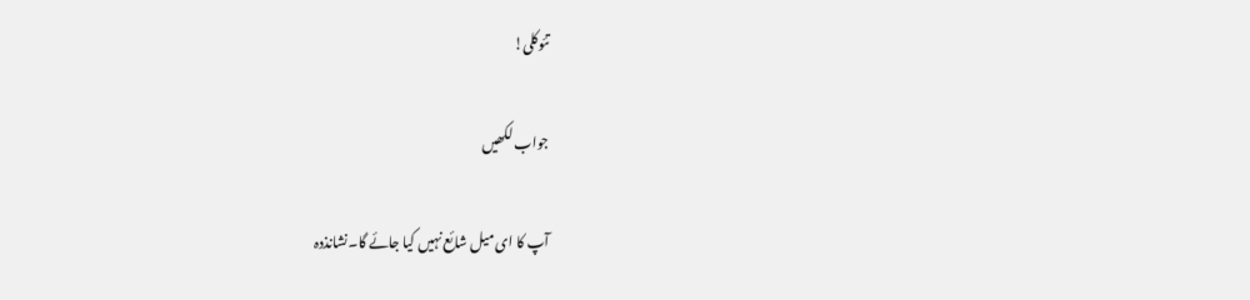تئوکلی!

جواب لکھیں

آپ کا ای میل شائع نہیں کیا جائے گا۔نشانذدہ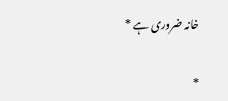خانہ ضروری ہے *

*